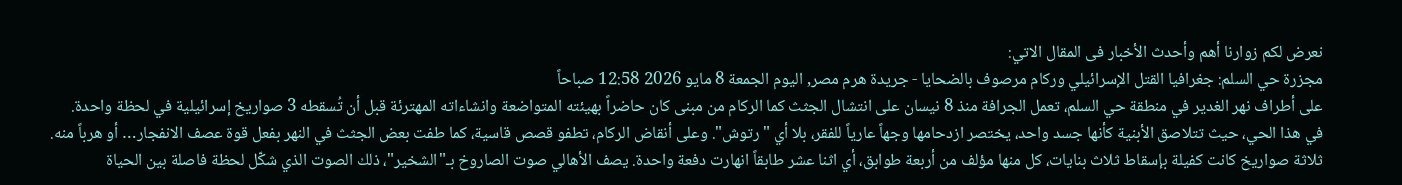نعرض لكم زوارنا أهم وأحدث الأخبار فى المقال الاتي:
مجزرة حي السلم: جغرافيا القتل الإسرائيلي وركام مرصوف بالضحايا - جريدة هرم مصر, اليوم الجمعة 8 مايو 2026 12:58 صباحاً
على أطراف نهر الغدير في منطقة حي السلم، تعمل الجرافة منذ 8 نيسان على انتشال الجثث كما الركام من مبنى كان حاضراً بهيئته المتواضعة وانشاءاته المهترئة قبل أن تُسقطه 3 صواريخ إسرائيلية في لحظة واحدة.
في هذا الحي، حيث تتلاصق الأبنية كأنها جسد واحد، يختصر ازدحامها وجهاً عارياً للفقر، بلا أي "رتوش". وعلى أنقاض الركام، تطفو قصص قاسية، كما طفت بعض الجثث في النهر بفعل قوة عصف الانفجار… أو هرباً منه.
ثلاثة صواريخ كانت كفيلة بإسقاط ثلاث بنايات، كل منها مؤلف من أربعة طوابق، أي اثنا عشر طابقاً انهارت دفعة واحدة. يصف الأهالي صوت الصاروخ بـ"الشخير"، ذلك الصوت الذي شكّل لحظة فاصلة بين الحياة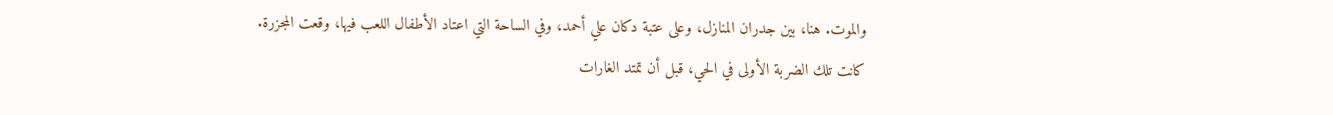والموت. هنا، بين جدران المنازل، وعلى عتبة دكان علي أحمد، وفي الساحة التي اعتاد الأطفال اللعب فيها، وقعت المجزرة.
كانت تلك الضربة الأولى في الحي، قبل أن تمتد الغارات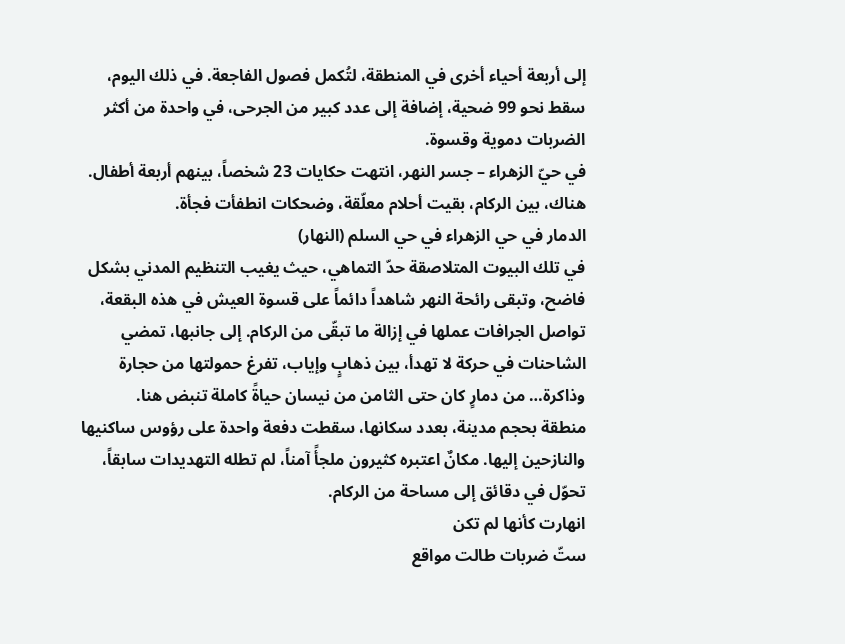إلى أربعة أحياء أخرى في المنطقة، لتُكمل فصول الفاجعة. في ذلك اليوم، سقط نحو 99 ضحية، إضافة إلى عدد كبير من الجرحى، في واحدة من أكثر الضربات دموية وقسوة.
في حيّ الزهراء – جسر النهر، انتهت حكايات 23 شخصاً، بينهم أربعة أطفال. هناك، بين الركام، بقيت أحلام معلّقة، وضحكات انطفأت فجأة.
الدمار في حي الزهراء في حي السلم (النهار)
في تلك البيوت المتلاصقة حدّ التماهي، حيث يغيب التنظيم المدني بشكل فاضح، وتبقى رائحة النهر شاهداً دائماً على قسوة العيش في هذه البقعة، تواصل الجرافات عملها في إزالة ما تبقّى من الركام. إلى جانبها، تمضي الشاحنات في حركة لا تهدأ، بين ذهابٍ وإياب، تفرغ حمولتها من حجارة وذاكرة… من دمارٍ كان حتى الثامن من نيسان حياةً كاملة تنبض هنا.
منطقة بحجم مدينة، بعدد سكانها، سقطت دفعة واحدة على رؤوس ساكنيها والنازحين إليها. مكانٌ اعتبره كثيرون ملجأً آمناً، لم تطله التهديدات سابقاً، تحوّل في دقائق إلى مساحة من الركام.
انهارت كأنها لم تكن
ستّ ضربات طالت مواقع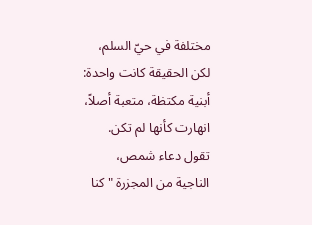مختلفة في حيّ السلم، لكن الحقيقة كانت واحدة: أبنية مكتظة، متعبة أصلاً، انهارت كأنها لم تكن. تقول دعاء شمص، الناجية من المجزرة "كنا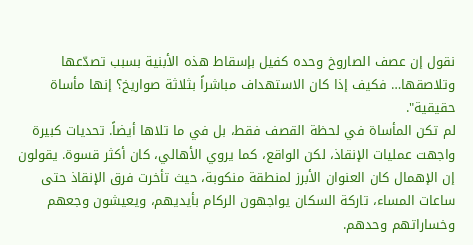نقول إن عصف الصاروخ وحده كفيل بإسقاط هذه الأبنية بسبب تصدّعها وتلاصقها… فكيف إذا كان الاستهداف مباشراً بثلاثة صواريخ؟ إنها مأساة حقيقية".
لم تكن المأساة في لحظة القصف فقط، بل في ما تلاها أيضاً. تحديات كبيرة واجهت عمليات الإنقاذ، لكن الواقع، كما يروي الأهالي، كان أكثر قسوة. يقولون إن الإهمال كان العنوان الأبرز لمنطقة منكوبة، حيث تأخرت فرق الإنقاذ حتى ساعات المساء، تاركة السكان يواجهون الركام بأيديهم، ويعيشون وجعهم وخساراتهم وحدهم.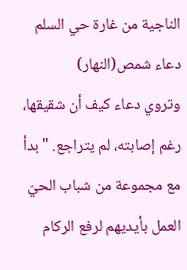الناجية من غارة حي السلم دعاء شمص(النهار)
وتروي دعاء كيف أن شقيقها، رغم إصابته، لم يتراجع. "بدأ مع مجموعة من شباب الحيّ العمل بأيديهم لرفع الركام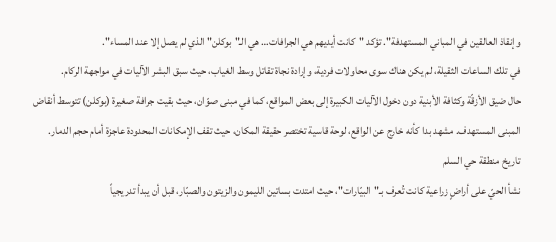وإنقاذ العالقين في المباني المستهدفة". تؤكد "كانت أيديهم هي الجرافات… هي الـ"بوكلن" الذي لم يصل إلا عند المساء".
في تلك الساعات الثقيلة، لم يكن هناك سوى محاولات فردية، وإرادة نجاة تقاتل وسط الغياب، حيث سبق البشر الآليات في مواجهة الركام.
حال ضيق الأزقّة وكثافة الأبنية دون دخول الآليات الكبيرة إلى بعض المواقع، كما في مبنى صوّان، حيث بقيت جرافة صغيرة (بوكلن) تتوسط أنقاض المبنى المستهدف. مشهد بدا كأنه خارج عن الواقع، لوحة قاسية تختصر حقيقة المكان، حيث تقف الإمكانات المحدودة عاجزة أمام حجم الدمار.
تاريخ منطقة حي السلم
نشأ الحيّ على أراضٍ زراعية كانت تُعرف بـ"البيّارات"، حيث امتدت بساتين الليمون والزيتون والصبّار، قبل أن يبدأ تدريجياً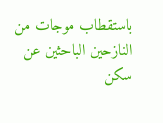باستقطاب موجات من النازحين الباحثين عن سكن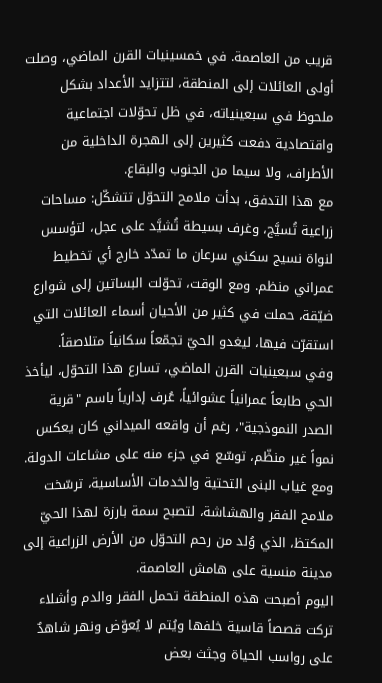قريب من العاصمة. في خمسينيات القرن الماضي، وصلت أولى العائلات إلى المنطقة، لتتزايد الأعداد بشكل ملحوظ في سبعينياته، في ظل تحوّلات اجتماعية واقتصادية دفعت كثيرين إلى الهجرة الداخلية من الأطراف، ولا سيما من الجنوب والبقاع.
مع هذا التدفق، بدأت ملامح التحوّل تتشكّل: مساحات زراعية تُسيَّج، وغرف بسيطة تُشيَّد على عجل، لتؤسس لنواة نسيج سكني سرعان ما تمدّد خارج أي تخطيط عمراني منظم. ومع الوقت، تحوّلت البساتين إلى شوارع ضيّقة، حملت في كثير من الأحيان أسماء العائلات التي استقرّت فيها، ليغدو الحيّ تجمّعاً سكانياً متلاصقاً.
وفي سبعينيات القرن الماضي، تسارع هذا التحوّل، ليأخذ الحي طابعاً عمرانياً عشوائياً، عُرف إدارياً باسم "قرية الصدر النموذجية"، رغم أن واقعه الميداني كان يعكس نمواً غير منظّم، توسّع في جزء منه على مشاعات الدولة. ومع غياب البنى التحتية والخدمات الأساسية، ترسّخت ملامح الفقر والهشاشة، لتصبح سمة بارزة لهذا الحيّ المكتظ، الذي وُلد من رحم التحوّل من الأرض الزراعية إلى مدينة منسية على هامش العاصمة.
اليوم أصبحت هذه المنطقة تحمل الفقر والدم وأشلاء تركت قصصاً قاسية خلفها ويُتم لا يُعوّض ونهر شاهدٌ على رواسب الحياة وجثث بعض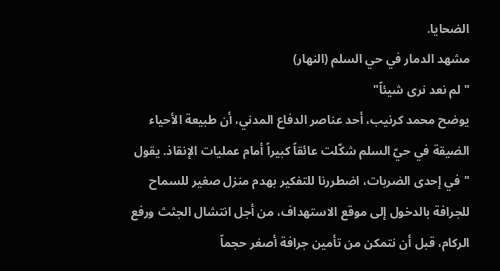الضحايا.
مشهد الدمار في حي السلم (النهار)
"لم نعد نرى شيئاً"
يوضح محمد كرنيب، أحد عناصر الدفاع المدني، أن طبيعة الأحياء الضيقة في حيّ السلم شكّلت عائقاً كبيراً أمام عمليات الإنقاذ. يقول "في إحدى الضربات، اضطررنا للتفكير بهدم منزل صغير للسماح للجرافة بالدخول إلى موقع الاستهداف، من أجل انتشال الجثث ورفع الركام، قبل أن نتمكن من تأمين جرافة أصغر حجماً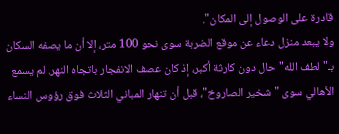قادرة على الوصول إلى المكان".
ولا يبعد منزل دعاء عن موقع الضربة سوى نحو 100 متر، إلا أن ما يصفه السكان بـ"لطف الله" حال دون كارثة أكبر، إذ كان عصف الانفجار باتجاه النهر. لم يسمع الأهالي سوى "شخير الصاروخ"، قبل أن تنهار المباني الثلاث فوق رؤوس النساء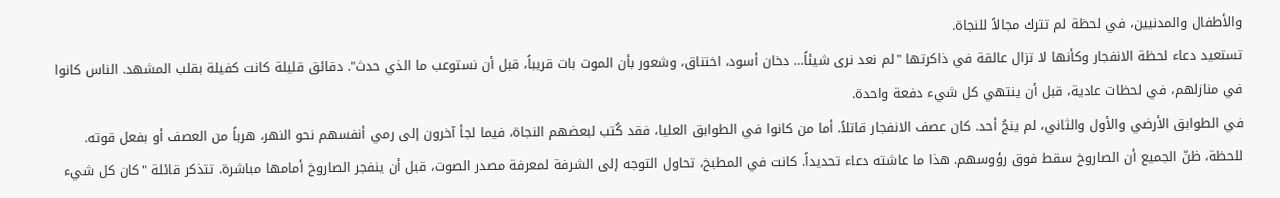والأطفال والمدنيين، في لحظة لم تترك مجالاً للنجاة.
تستعيد دعاء لحظة الانفجار وكأنها لا تزال عالقة في ذاكرتها "لم نعد نرى شيئاً… دخان أسود، اختناق، وشعور بأن الموت بات قريباً، قبل أن نستوعب ما الذي حدث". دقائق قليلة كانت كفيلة بقلب المشهد. الناس كانوا في منازلهم، في لحظات عادية، قبل أن ينتهي كل شيء دفعة واحدة.
في الطوابق الأرضي والأول والثاني، لم ينجُ أحد. كان عصف الانفجار قاتلاً. أما من كانوا في الطوابق العليا، فقد كُتب لبعضهم النجاة، فيما لجأ آخرون إلى رمي أنفسهم نحو النهر، هرباً من العصف أو بفعل قوته.
للحظة، ظنّ الجميع أن الصاروخ سقط فوق رؤوسهم. هذا ما عاشته دعاء تحديداً. كانت في المطبخ، تحاول التوجه إلى الشرفة لمعرفة مصدر الصوت، قبل أن ينفجر الصاروخ أمامها مباشرة. تتذكر قائلة "كان كل شيء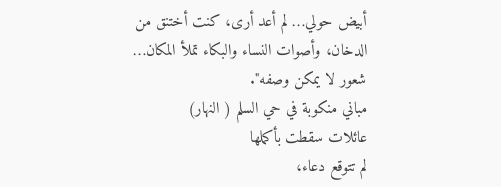أبيض حولي… لم أعد أرى، كنت أختنق من الدخان، وأصوات النساء والبكاء تملأ المكان… شعور لا يمكن وصفه".
مباني منكوبة في حي السلم ( النهار)
عائلات سقطت بأكملها
لم تتوقع دعاء،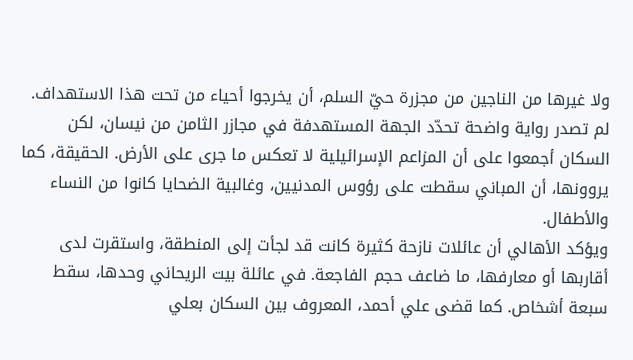ولا غيرها من الناجين من مجزرة حيّ السلم، أن يخرجوا أحياء من تحت هذا الاستهداف. لم تصدر رواية واضحة تحدّد الجهة المستهدفة في مجازر الثامن من نيسان، لكن السكان أجمعوا على أن المزاعم الإسرائيلية لا تعكس ما جرى على الأرض. الحقيقة، كما يروونها، أن المباني سقطت على رؤوس المدنيين، وغالبية الضحايا كانوا من النساء والأطفال.
ويؤكد الأهالي أن عائلات نازحة كثيرة كانت قد لجأت إلى المنطقة، واستقرت لدى أقاربها أو معارفها، ما ضاعف حجم الفاجعة. في عائلة بيت الريحاني وحدها، سقط سبعة أشخاص. كما قضى علي أحمد، المعروف بين السكان بعلي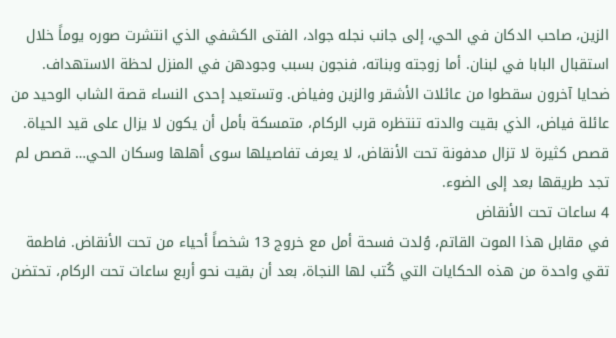الزين، صاحب الدكان في الحي، إلى جانب نجله جواد، الفتى الكشفي الذي انتشرت صوره يوماً خلال استقبال البابا في لبنان. أما زوجته وبناته، فنجون بسبب وجودهن في المنزل لحظة الاستهداف.
ضحايا آخرون سقطوا من عائلات الأشقر والزين وفياض. وتستعيد إحدى النساء قصة الشاب الوحيد من عائلة فياض، الذي بقيت والدته تنتظره قرب الركام، متمسكة بأمل أن يكون لا يزال على قيد الحياة.
قصص كثيرة لا تزال مدفونة تحت الأنقاض، لا يعرف تفاصيلها سوى أهلها وسكان الحي… قصص لم تجد طريقها بعد إلى الضوء.
4 ساعات تحت الأنقاض
في مقابل هذا الموت القاتم، وُلدت فسحة أمل مع خروج 13 شخصاً أحياء من تحت الأنقاض. فاطمة تقي واحدة من هذه الحكايات التي كُتب لها النجاة، بعد أن بقيت نحو أربع ساعات تحت الركام، تحتضن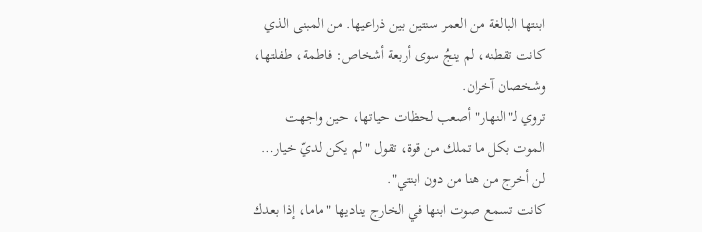ابنتها البالغة من العمر سنتين بين ذراعيها. من المبنى الذي كانت تقطنه، لم ينجُ سوى أربعة أشخاص: فاطمة، طفلتها، وشخصان آخران.
تروي لـ"النهار" أصعب لحظات حياتها، حين واجهت الموت بكل ما تملك من قوة، تقول "لم يكن لديّ خيار… لن أخرج من هنا من دون ابنتي".
كانت تسمع صوت ابنها في الخارج يناديها "ماما، إذا بعدك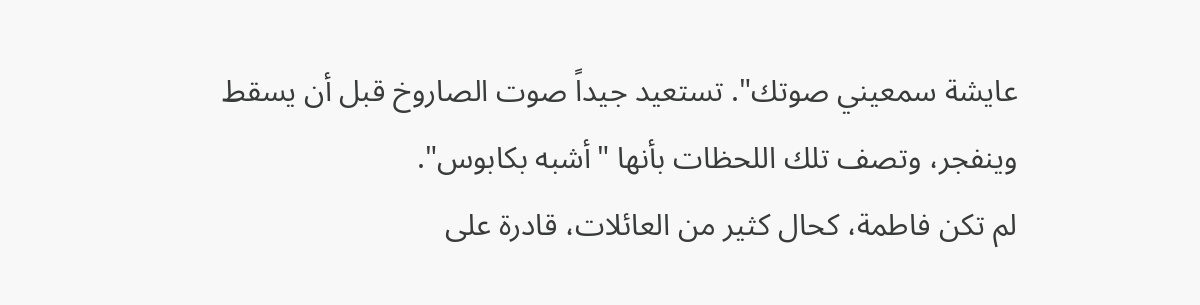عايشة سمعيني صوتك". تستعيد جيداً صوت الصاروخ قبل أن يسقط وينفجر، وتصف تلك اللحظات بأنها "أشبه بكابوس".
لم تكن فاطمة، كحال كثير من العائلات، قادرة على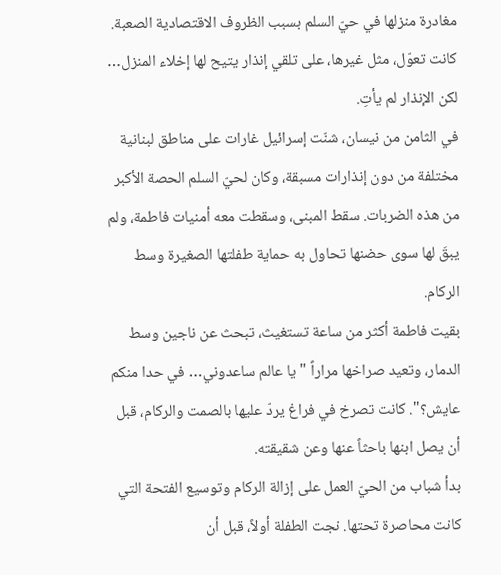مغادرة منزلها في حيّ السلم بسبب الظروف الاقتصادية الصعبة. كانت تعوّل، مثل غيرها، على تلقي إنذار يتيح لها إخلاء المنزل… لكن الإنذار لم يأتِ.
في الثامن من نيسان، شنّت إسرائيل غارات على مناطق لبنانية مختلفة من دون إنذارات مسبقة، وكان لحيّ السلم الحصة الأكبر من هذه الضربات. سقط المبنى، وسقطت معه أمنيات فاطمة، ولم يبقَ لها سوى حضنها تحاول به حماية طفلتها الصغيرة وسط الركام.
بقيت فاطمة أكثر من ساعة تستغيث، تبحث عن ناجين وسط الدمار، وتعيد صراخها مراراً "يا عالم ساعدوني… في حدا منكم عايش؟". كانت تصرخ في فراغ يردّ عليها بالصمت والركام، قبل أن يصل ابنها باحثاً عنها وعن شقيقته.
بدأ شباب من الحيّ العمل على إزالة الركام وتوسيع الفتحة التي كانت محاصرة تحتها. نجت الطفلة أولاً، قبل أن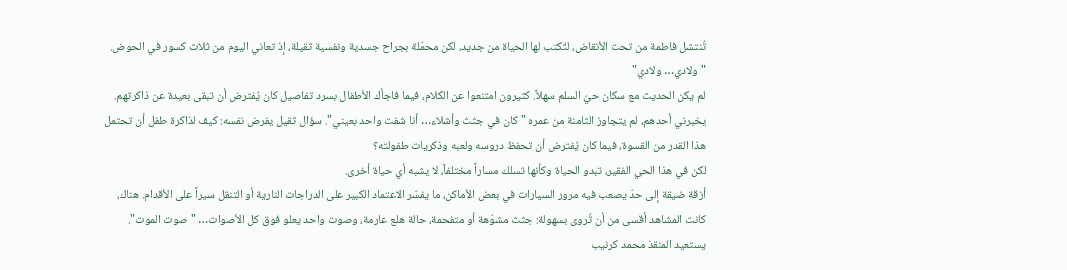تُنتشل فاطمة من تحت الأنقاض، لتُكتب لها الحياة من جديد، لكن محمّلة بجراح جسدية ونفسية ثقيلة، إذ تعاني اليوم من ثلاث كسور في الحوض.
"ولادي… ولادي"
لم يكن الحديث مع سكان حيّ السلم سهلاً. كثيرون امتنعوا عن الكلام، فيما فاجأك الأطفال بسرد تفاصيل كان يُفترض أن تبقى بعيدة عن ذاكرتهم. يخبرني أحدهم، لم يتجاوز الثامنة من عمره "كان في جثث وأشلاء… أنا شفت واحد بعيني". سؤال ثقيل يفرض نفسه: كيف لذاكرة طفل أن تحتمل هذا القدر من القسوة، فيما كان يُفترض أن تحفظ دروسه ولعبه وذكريات طفولته؟
لكن في هذا الحي الفقير، تبدو الحياة وكأنها تسلك مساراً مختلفاً، لا يشبه أي حياة أخرى.
أزقة ضيقة إلى حدّ يصعب فيه مرور السيارات في بعض الأماكن، ما يفسّر الاعتماد الكبير على الدراجات النارية أو التنقل سيراً على الأقدام. هناك، كانت المشاهد أقسى من أن تُروى بسهولة: جثث مشوّهة أو متفحمة، حالة هلع عارمة، وصوت واحد يعلو فوق كل الأصوات… "صوت الموت".
يستعيد المنقذ محمد كرنيب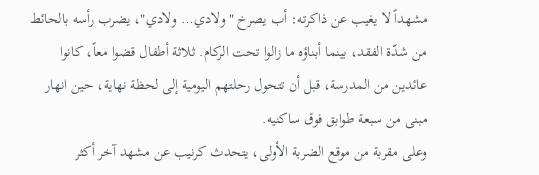مشهداً لا يغيب عن ذاكرته: أب يصرخ "ولادي… ولادي"، يضرب رأسه بالحائط من شدّة الفقد، بينما أبناؤه ما زالوا تحت الركام. ثلاثة أطفال قضوا معاً، كانوا عائدين من المدرسة، قبل أن تتحول رحلتهم اليومية إلى لحظة نهاية، حين انهار مبنى من سبعة طوابق فوق ساكنيه.
وعلى مقربة من موقع الضربة الأولى، يتحدث كرنيب عن مشهد آخر أكثر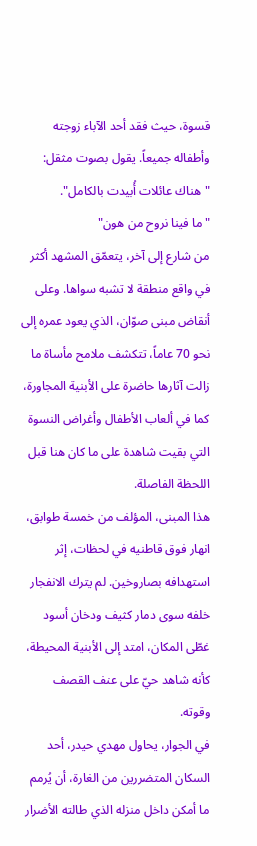قسوة، حيث فقد أحد الآباء زوجته وأطفاله جميعاً. يقول بصوت مثقل: "هناك عائلات أُبيدت بالكامل".
"ما فينا نروح من هون"
من شارع إلى آخر، يتعمّق المشهد أكثر في واقع منطقة لا تشبه سواها. وعلى أنقاض مبنى صوّان، الذي يعود عمره إلى نحو 70 عاماً، تتكشف ملامح مأساة ما زالت آثارها حاضرة على الأبنية المجاورة، كما في ألعاب الأطفال وأغراض النسوة التي بقيت شاهدة على ما كان هنا قبل اللحظة الفاصلة.
هذا المبنى، المؤلف من خمسة طوابق، انهار فوق قاطنيه في لحظات، إثر استهدافه بصاروخين. لم يترك الانفجار خلفه سوى دمار كثيف ودخان أسود غطّى المكان، امتد إلى الأبنية المحيطة، كأنه شاهد حيّ على عنف القصف وقوته.
في الجوار، يحاول مهدي حيدر، أحد السكان المتضررين من الغارة، أن يُرمم ما أمكن داخل منزله الذي طالته الأضرار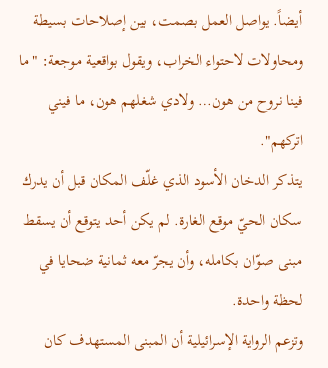أيضاً. يواصل العمل بصمت، بين إصلاحات بسيطة ومحاولات لاحتواء الخراب، ويقول بواقعية موجعة: "ما فينا نروح من هون… ولادي شغلهم هون، ما فيني اتركهم".
يتذكر الدخان الأسود الذي غلّف المكان قبل أن يدرك سكان الحيّ موقع الغارة. لم يكن أحد يتوقع أن يسقط مبنى صوّان بكامله، وأن يجرّ معه ثمانية ضحايا في لحظة واحدة.
وتزعم الرواية الإسرائيلية أن المبنى المستهدف كان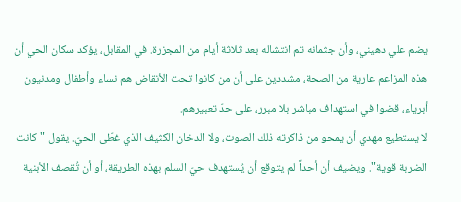يضم علي دهيني، وأن جثمانه تم انتشاله بعد ثلاثة أيام من المجزرة. في المقابل، يؤكد سكان الحي أن هذه المزاعم عارية من الصحة، مشددين على أن من كانوا تحت الأنقاض هم نساء وأطفال ومدنيون أبرياء، قضوا في استهداف مباشر بلا مبرر، على حدّ تعبيرهم.
لا يستطيع مهدي أن يمحو من ذاكرته ذلك الصوت، ولا الدخان الكثيف الذي غطّى الحيّ. يقول "كانت الضربة قوية". ويضيف أن أحداً لم يتوقع أن يُستهدف حيّ السلم بهذه الطريقة، أو أن تُقصف الأبنية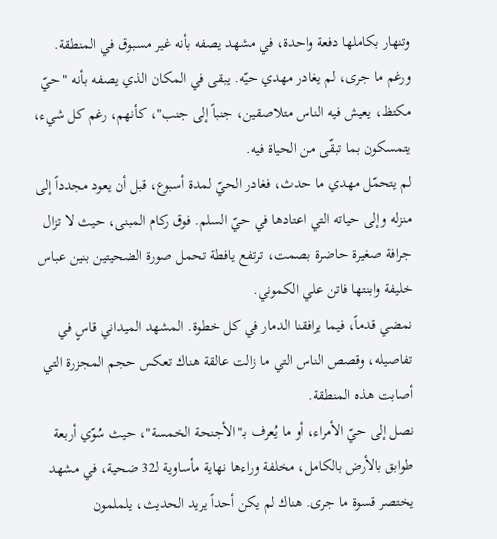وتنهار بكاملها دفعة واحدة، في مشهد يصفه بأنه غير مسبوق في المنطقة.
ورغم ما جرى، لم يغادر مهدي حيّه. يبقى في المكان الذي يصفه بأنه "حيّ مكتظ، يعيش فيه الناس متلاصقين، جنباً إلى جنب"، كأنهم، رغم كل شيء، يتمسكون بما تبقّى من الحياة فيه.
لم يتحمّل مهدي ما حدث، فغادر الحيّ لمدة أسبوع، قبل أن يعود مجدداً إلى منزله وإلى حياته التي اعتادها في حيّ السلم. فوق ركام المبنى، حيث لا تزال جرافة صغيرة حاضرة بصمت، ترتفع يافطة تحمل صورة الضحيتين بنين عباس خليفة وابنتها فاتن علي الكموني.
نمضي قدماً، فيما يرافقنا الدمار في كل خطوة. المشهد الميداني قاسٍ في تفاصيله، وقصص الناس التي ما زالت عالقة هناك تعكس حجم المجزرة التي أصابت هذه المنطقة.
نصل إلى حيّ الأمراء، أو ما يُعرف بـ"الأجنحة الخمسة"، حيث سُوّي أربعة طوابق بالأرض بالكامل، مخلفة وراءها نهاية مأساوية لـ32 ضحية، في مشهد يختصر قسوة ما جرى. هناك لم يكن أحداً يريد الحديث، يلملمون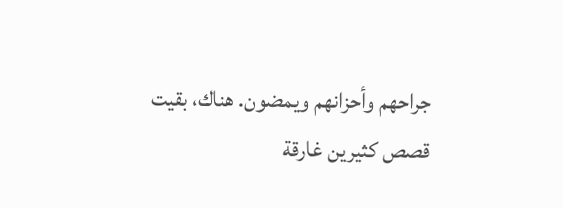جراحهم وأحزانهم ويمضون. هناك، بقيت قصص كثيرين غارقة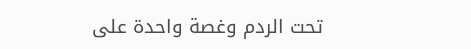تحت الردم وغصة واحدة على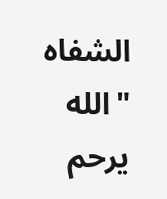الشفاه "الله يرحم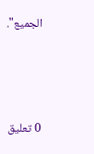الجميع".





0 تعليق